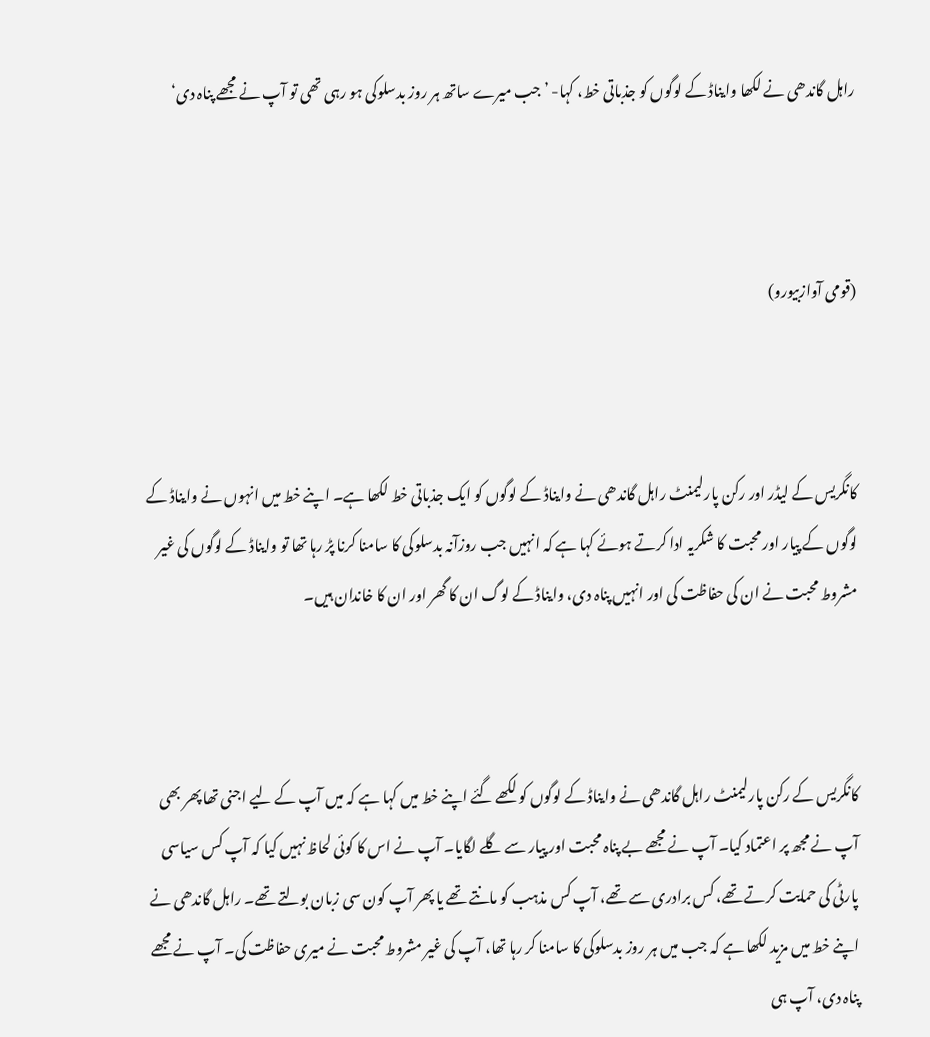راہل گاندھی نے لکھا وایناڈ کے لوگوں کو جذباتی خط، کہا- ’جب میرے ساتھ ہر روز بدسلوکی ہو رہی تھی تو آپ نے مجھے پناہ دی‘



(قومی آوازبیورو)



کانگریس کے لیڈر اور رکن پارلیمنٹ راہل گاندھی نے وایناڈ کے لوگوں کو ایک جذباتی خط لکھا ہے۔ اپنے خط میں انہوں نے وایناڈ کے لوگوں کے پیار اور محبت کا شکریہ ادا کرتے ہوئے کہا ہے کہ انہیں جب روزآنہ بدسلوکی کا سامنا کرنا پڑ رہا تھا تو وایناڈ کے لوگوں کی غیر مشروط محبت نے ان کی حفاظت کی اور انہیں پناہ دی، وایناڈ کے لوگ ان کا گھر اور ان کا خاندان ہیں۔



کانگریس کے رکن پارلیمنٹ راہل گاندھی نے وایناڈ کے لوگوں کو لکھے گئے اپنے خط میں کہا ہے کہ میں آپ کے لیے اجنی تھا پھر بھی آپ نے مجھ پر اعتماد کیا۔ آپ نے مجھے بے پناہ محبت اور پیار سے گلے لگایا۔ آپ نے اس کا کوئی لحاظ نہیں کیا کہ آپ کس سیاسی پارٹی کی حمایت کرتے تھے، کس برادری سے تھے، آپ کس مذہب کو مانتے تھے یا پھر آپ کون سی زبان بولتے تھے۔ راہل گاندھی نے اپنے خط میں مزید لکھا ہے کہ جب میں ہر روز بدسلوکی کا سامنا کر رہا تھا، آپ کی غیر مشروط محبت نے میری حفاظت کی۔ آپ نے مجھے پناہ دی، آپ ہی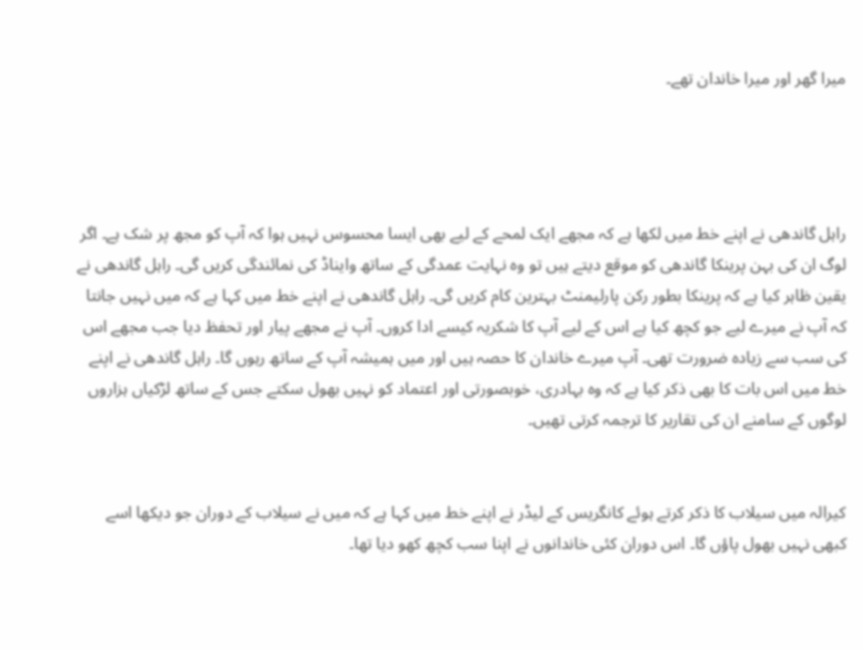میرا گھر اور میرا خاندان تھے۔




راہل گاندھی نے اپنے خط میں لکھا ہے کہ مجھے ایک لمحے کے لیے بھی ایسا محسوس نہیں ہوا کہ آپ کو مجھ پر شک ہے۔ اگر لوگ ان کی بہن پرینکا گاندھی کو موقع دیتے ہیں تو وہ نہایت عمدگی کے ساتھ وایناڈ کی نمائندگی کریں گی۔ راہل گاندھی نے یقین ظاہر کیا ہے کہ پرینکا بطور رکن پارلیمنٹ بہترین کام کریں گی۔ راہل گاندھی نے اپنے خط میں کہا ہے کہ میں نہیں جانتا کہ آپ نے میرے لیے جو کچھ کیا ہے اس کے لیے آپ کا شکریہ کیسے ادا کروں۔ آپ نے مجھے پیار اور تحفظ دیا جب مجھے اس کی سب سے زیادہ ضرورت تھی۔ آپ میرے خاندان کا حصہ ہیں اور میں ہمیشہ آپ کے ساتھ رہوں گا۔ راہل گاندھی نے اپنے خط میں اس بات کا بھی ذکر کیا ہے کہ وہ بہادری، خوبصورتی اور اعتماد کو نہیں بھول سکتے جس کے ساتھ لڑکیاں ہزاروں لوگوں کے سامنے ان کی تقاریر کا ترجمہ کرتی تھیں۔


کیرالہ میں سیلاب کا ذکر کرتے ہوئے کانگریس کے لیڈر نے اپنے خط میں کہا ہے کہ میں نے سیلاب کے دوران جو دیکھا اسے کبھی نہیں بھول پاؤں گا۔ اس دوران کئی خاندانوں نے اپنا سب کچھ کھو دیا تھا۔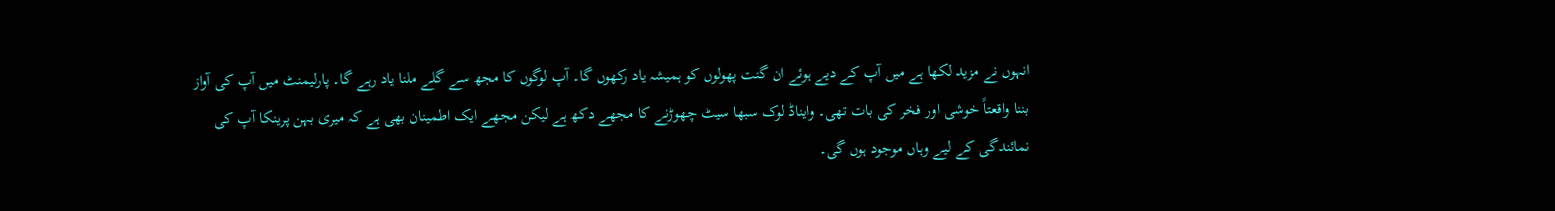انہوں نے مزید لکھا ہے میں آپ کے دیے ہوئے ان گنت پھولوں کو ہمیشہ یاد رکھوں گا۔ آپ لوگوں کا مجھ سے گلے ملنا یاد رہے گا۔ پارلیمنٹ میں آپ کی آواز بننا واقعتاً خوشی اور فخر کی بات تھی۔ وایناڈ لوک سبھا سیٹ چھوڑنے کا مجھے دکھ ہے لیکن مجھے ایک اطمینان بھی ہے کہ میری بہن پرینکا آپ کی نمائندگی کے لیے وہاں موجود ہوں گی۔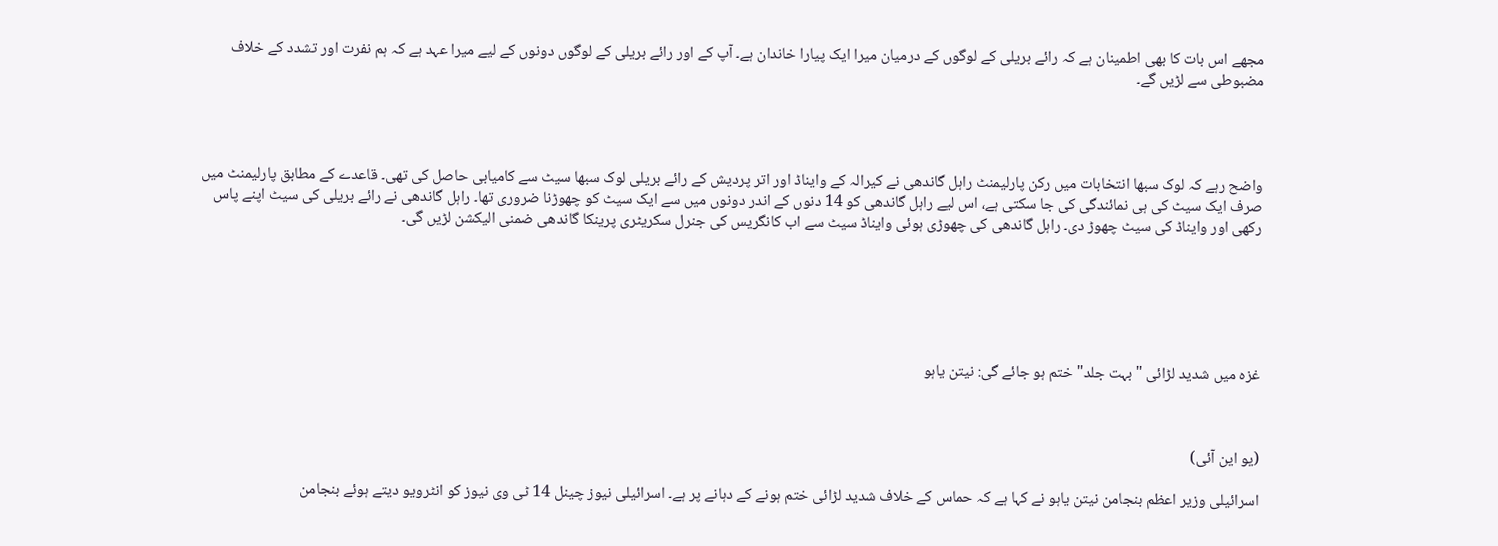مجھے اس بات کا بھی اطمینان ہے کہ رائے بریلی کے لوگوں کے درمیان میرا ایک پیارا خاندان ہے۔ آپ کے اور رائے بریلی کے لوگوں دونوں کے لیے میرا عہد ہے کہ ہم نفرت اور تشدد کے خلاف مضبوطی سے لڑیں گے۔




واضح رہے کہ لوک سبھا انتخابات میں رکن پارلیمنٹ راہل گاندھی نے کیرالہ کے وایناڈ اور اتر پردیش کے رائے بریلی لوک سبھا سیٹ سے کامیابی حاصل کی تھی۔ قاعدے کے مطابق پارلیمنٹ میں صرف ایک سیٹ کی ہی نمائندگی کی جا سکتی ہے، اس لیے راہل گاندھی کو 14 دنوں کے اندر دونوں میں سے ایک سیٹ کو چھوڑنا ضروری تھا۔ راہل گاندھی نے رائے بریلی کی سیٹ اپنے پاس رکھی اور وایناڈ کی سیٹ چھوڑ دی۔ راہل گاندھی کی چھوڑی ہوئی وایناڈ سیٹ سے اب کانگریس کی جنرل سکریٹری پرینکا گاندھی ضمنی الیکشن لڑیں گی۔






غزہ میں شدید لڑائی "بہت جلد" ختم ہو جائے گی: نیتن یاہو



(یو این آئی)

اسرائیلی وزیر اعظم بنجامن نیتن یاہو نے کہا ہے کہ حماس کے خلاف شدید لڑائی ختم ہونے کے دہانے پر ہے۔ اسرائیلی نیوز چینل 14 ٹی وی نیوز کو انٹرویو دیتے ہوئے بنجامن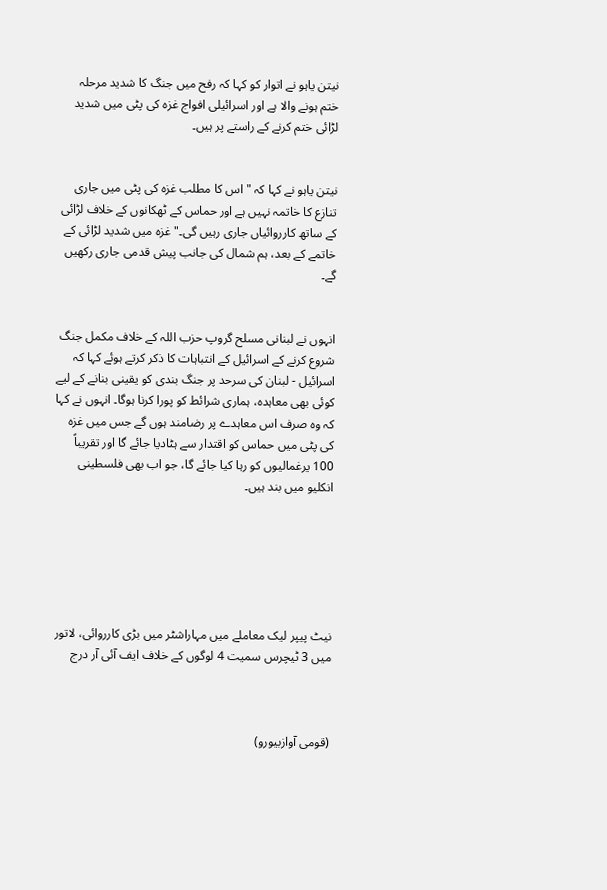نیتن یاہو نے اتوار کو کہا کہ رفح میں جنگ کا شدید مرحلہ ختم ہونے والا ہے اور اسرائیلی افواج غزہ کی پٹی میں شدید لڑائی ختم کرنے کے راستے پر ہیں۔


نیتن یاہو نے کہا کہ "اس کا مطلب غزہ کی پٹی میں جاری تنازع کا خاتمہ نہیں ہے اور حماس کے ٹھکانوں کے خلاف لڑائی کے ساتھ کارروائیاں جاری رہیں گی۔" غزہ میں شدید لڑائی کے خاتمے کے بعد، ہم شمال کی جانب پیش قدمی جاری رکھیں گے۔


انہوں نے لبنانی مسلح گروپ حزب اللہ کے خلاف مکمل جنگ شروع کرنے کے اسرائیل کے انتباہات کا ذکر کرتے ہوئے کہا کہ اسرائیل - لبنان کی سرحد پر جنگ بندی کو یقینی بنانے کے لیے کوئی بھی معاہدہ، ہماری شرائط کو پورا کرنا ہوگا۔ انہوں نے کہا کہ وہ صرف اس معاہدے پر رضامند ہوں گے جس میں غزہ کی پٹی میں حماس کو اقتدار سے ہٹادیا جائے گا اور تقریباً 100 یرغمالیوں کو رہا کیا جائے گا، جو اب بھی فلسطینی انکلیو میں بند ہیں۔






نیٹ پیپر لیک معاملے میں مہاراشٹر میں بڑی کارروائی، لاتور میں 3 ٹیچرس سمیت 4 لوگوں کے خلاف ایف آئی آر درج



(قومی آوازبیورو)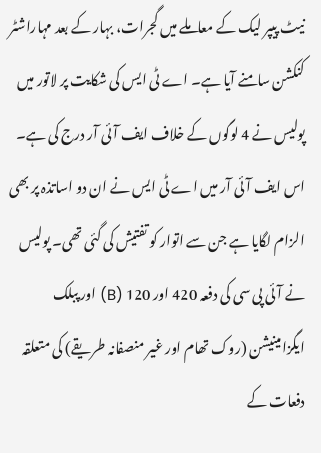نیٹ پیپر لیک کے معاملے میں گجرات، بہار کے بعد مہاراشٹر کنکشن سامنے آیا ہے۔ اے ٹی ایس کی شکایت پر لاتور میں پولیس نے 4 لوگوں کے خلاف ایف آئی آر درج کی ہے۔ اس ایف آئی آر میں اے ٹی ایس نے ان دو اساتذہ پر بھی الزام لگایا ہے جن سے اتوار کو تفتیش کی گئی تھی۔ پولیس نے آئی پی سی کی دفعہ 420 اور 120 (B) اور پبلک ایگزامینیشن (روک تھام اور غیر منصفانہ طریقے) کی متعلقہ دفعات کے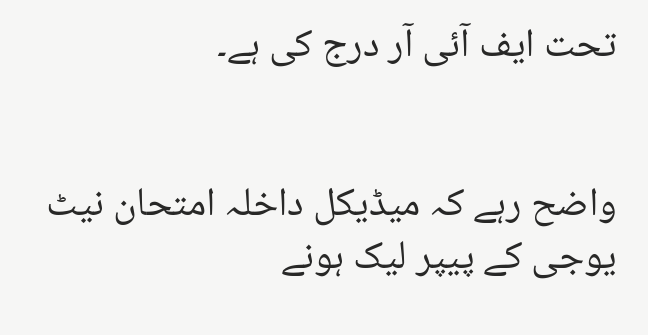تحت ایف آئی آر درج کی ہے۔


واضح رہے کہ میڈیکل داخلہ امتحان نیٹ یوجی کے پیپر لیک ہونے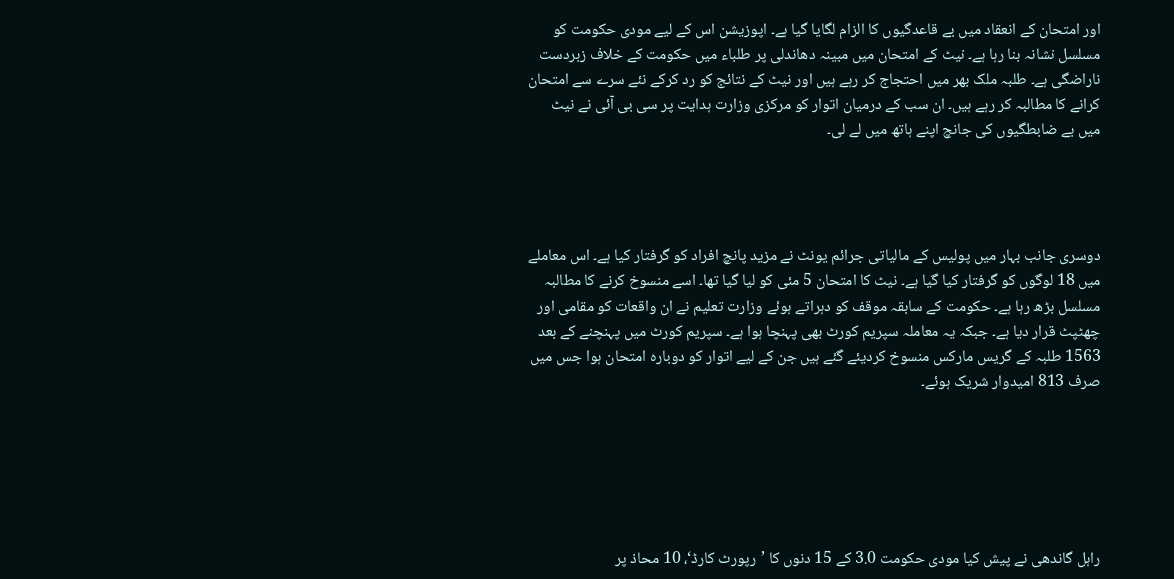اور امتحان کے انعقاد میں بے قاعدگیوں کا الزام لگایا گیا ہے۔ اپوزیشن اس کے لیے مودی حکومت کو مسلسل نشانہ بنا رہا ہے۔ نیٹ کے امتحان میں مبینہ دھاندلی پر طلباء میں حکومت کے خلاف زبردست ناراضگی ہے۔ طلبہ ملک بھر میں احتجاج کر رہے ہیں اور نیٹ کے نتائج کو رد کرکے نئے سرے سے امتحان کرانے کا مطالبہ کر رہے ہیں۔ ان سب کے درمیان اتوار کو مرکزی وزارت ہدایت پر سی بی آئی نے نیٹ میں بے ضابطگیوں کی جانچ اپنے ہاتھ میں لے لی۔




دوسری جانب بہار میں پولیس کے مالیاتی جرائم یونٹ نے مزید پانچ افراد کو گرفتار کیا ہے۔ اس معاملے میں 18 لوگوں کو گرفتار کیا گیا ہے۔ نیٹ کا امتحان 5 مئی کو لیا گیا تھا۔ اسے منسوخ کرنے کا مطالبہ مسلسل بڑھ رہا ہے۔ حکومت کے سابقہ موقف کو دہراتے ہوئے وزارت تعلیم نے ان واقعات کو مقامی اور چھٹپٹ قرار دیا ہے۔ جبکہ یہ معاملہ سپریم کورٹ بھی پہنچا ہوا ہے۔ سپریم کورٹ میں پہنچنے کے بعد 1563 طلبہ کے گریس مارکس منسوخ کردیئے گئے ہیں جن کے لیے اتوار کو دوبارہ امتحان ہوا جس میں صرف 813 امیدوار شریک ہوئے۔






راہل گاندھی نے پیش کیا مودی حکومت 3.0 کے 15 دنوں کا ’رپورٹ کارڈ‘، 10 محاذ پر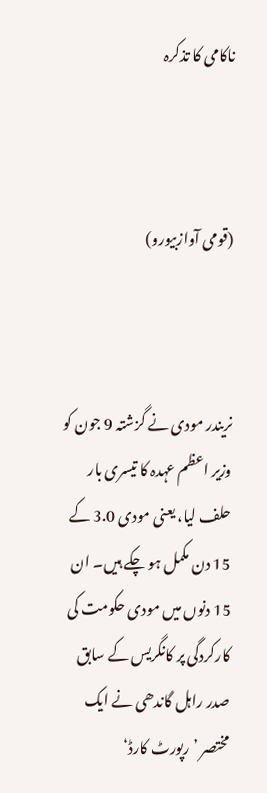ناکامی کا تذکرہ



(قومی آوازبیورو)



نریندر مودی نے گزشتہ 9 جون کو وزیر اعظم عہدہ کا تیسری بار حلف لیا، یعنی مودی 3.0 کے 15 دن مکمل ہو چکے ہیں۔ ان 15 دنوں میں مودی حکومت کی کارکردگی پر کانگریس کے سابق صدر راہل گاندھی نے ایک مختصر ’رپورٹ کارڈ‘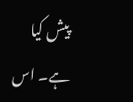پیش کیا ہے۔ اس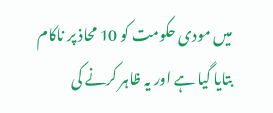میں مودی حکومت کو 10 محاذ پر ناکام بتایا گیا ہے اور یہ ظاہر کرنے کی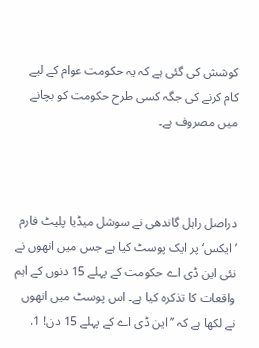کوشش کی گئی ہے کہ یہ حکومت عوام کے لیے کام کرنے کی جگہ کسی طرح حکومت کو بچانے میں مصروف ہے۔



دراصل راہل گاندھی نے سوشل میڈیا پلیٹ فارم ’ایکس‘ پر ایک پوسٹ کیا ہے جس میں انھوں نے نئی این ڈی اے حکومت کے پہلے 15 دنوں کے اہم واقعات کا تذکرہ کیا ہے۔ اس پوسٹ میں انھوں نے لکھا ہے کہ ’’این ڈی اے کے پہلے 15 دن! 1.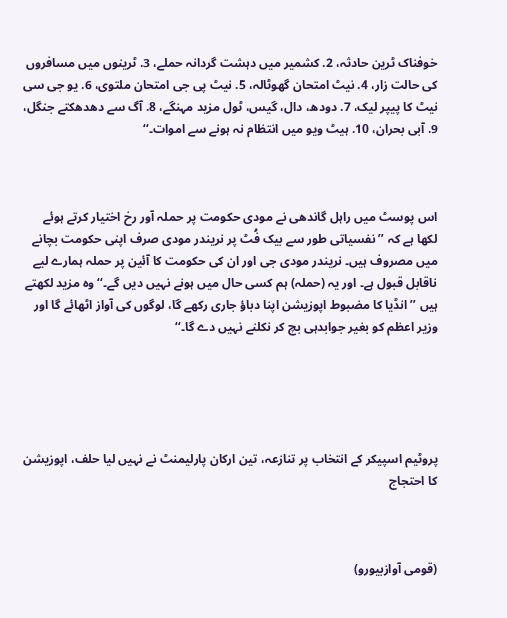خوفناک ٹرین حادثہ، 2. کشمیر میں دہشت گردانہ حملے، 3. ٹرینوں میں مسافروں کی حالت زار، 4. نیٹ امتحان گھوٹالہ، 5. نیٹ پی جی امتحان ملتوی، 6. یو جی سی نیٹ کا پیپر لیک، 7. دودھ، دال، گیس، ٹول مزید مہنگے، 8. آگ سے دھدھکتے جنگل، 9. آبی بحران، 10. ہیٹ ویو میں انتظام نہ ہونے سے اموات۔‘‘



اس پوسٹ میں راہل گاندھی نے مودی حکومت پر حملہ آور رخ اختیار کرتے ہوئے لکھا ہے کہ ’’نفسیاتی طور سے بیک فُٹ پر نریندر مودی صرف اپنی حکومت بچانے میں مصروف ہیں۔ نریندر مودی جی اور ان کی حکومت کا آئین پر حملہ ہمارے لیے ناقابل قبول ہے۔ اور یہ (حملہ) ہم کسی حال میں ہونے نہیں دیں گے۔‘‘ وہ مزید لکھتے ہیں ’’انڈیا کا مضبوط اپوزیشن اپنا دباؤ جاری رکھے گا، لوگوں کی آواز اٹھائے گا اور وزیر اعظم کو بغیر جوابدہی بچ کر نکلنے نہیں دے گا۔‘‘





پروٹیم اسپیکر کے انتخاب پر تنازعہ، تین ارکان پارلیمنٹ نے نہیں لیا حلف، اپوزیشن کا احتجاج



(قومی آوازبیورو)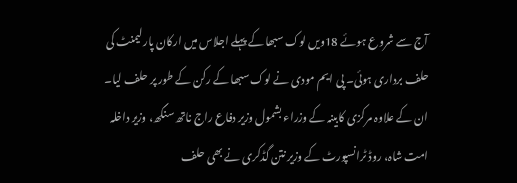آج سے شروع ہوئے 18ویں لوک سبھا کے پہلے اجلاس میں ارکان پارلیمنٹ کی حلف برداری ہوئی۔ پی ایم مودی نے لوک سبھا کے رکن کے طور پر حلف لیا۔ ان کے علاوہ مرکزی کابینہ کے وزراء بشمول وزیر دفاع راج ناتھ سنگھ، وزیر داخلہ امت شاہ، روڈ ٹرانسپورٹ کے وزیر نتن گڈکری نے بھی حلف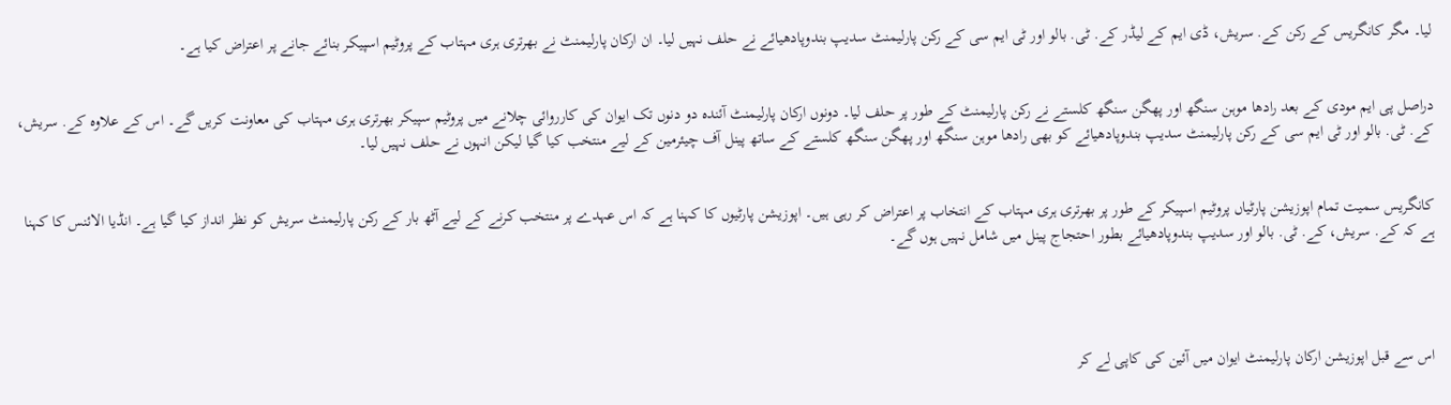لیا۔ مگر کانگریس کے رکن کے. سریش، ڈی ایم کے لیڈر کے. ٹی. بالو اور ٹی ایم سی کے رکن پارلیمنٹ سدیپ بندوپادھیائے نے حلف نہیں لیا۔ ان ارکان پارلیمنٹ نے بھرتری ہری مہتاب کے پروٹیم اسپیکر بنائے جانے پر اعتراض کیا ہے۔


دراصل پی ایم مودی کے بعد رادھا موہن سنگھ اور پھگن سنگھ کلستے نے رکن پارلیمنٹ کے طور پر حلف لیا۔ دونوں ارکان پارلیمنٹ آئندہ دو دنوں تک ایوان کی کارروائی چلانے میں پروٹیم سپیکر بھرتری ہری مہتاب کی معاونت کریں گے۔ اس کے علاوہ کے. سریش، کے. ٹی. بالو اور ٹی ایم سی کے رکن پارلیمنٹ سدیپ بندوپادھیائے کو بھی رادھا موہن سنگھ اور پھگن سنگھ کلستے کے ساتھ پینل آف چیئرمین کے لیے منتخب کیا گیا لیکن انہوں نے حلف نہیں لیا۔


کانگریس سمیت تمام اپوزیشن پارٹیاں پروٹیم اسپیکر کے طور پر بھرتری ہری مہتاب کے انتخاب پر اعتراض کر رہی ہیں۔ اپوزیشن پارٹیوں کا کہنا ہے کہ اس عہدے پر منتخب کرنے کے لیے آٹھ بار کے رکن پارلیمنٹ سریش کو نظر انداز کیا گیا ہے۔ انڈیا الائنس کا کہنا ہے کہ کے. سریش، کے. ٹی. بالو اور سدیپ بندوپادھیائے بطور احتجاج پینل میں شامل نہیں ہوں گے۔




اس سے قبل اپوزیشن ارکان پارلیمنٹ ایوان میں آئین کی کاپی لے کر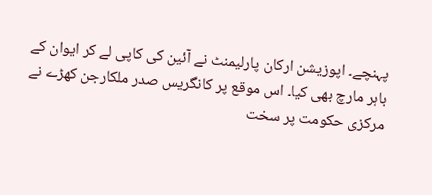پہنچے۔ اپوزیشن ارکان پارلیمنٹ نے آئین کی کاپی لے کر ایوان کے باہر مارچ بھی کیا۔ اس موقع پر کانگریس صدر ملکارجن کھڑے نے مرکزی حکومت پر سخت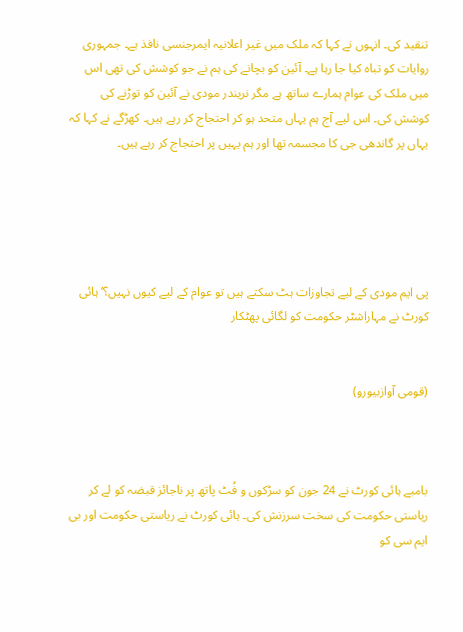تنقید کی۔ انہوں نے کہا کہ ملک میں غیر اعلانیہ ایمرجنسی نافذ ہے۔ جمہوری روایات کو تباہ کیا جا رہا ہے۔ آئین کو بچانے کی ہم نے جو کوشش کی تھی اس میں ملک کی عوام ہمارے ساتھ ہے مگر نریندر مودی نے آئین کو توڑنے کی کوشش کی۔ اس لیے آج ہم یہاں متحد ہو کر احتجاج کر رہے ہیں۔ کھڑگے نے کہا کہ یہاں پر گاندھی جی کا مجسمہ تھا اور ہم یہیں پر احتجاج کر رہے ہیں۔





پی ایم مودی کے لیے تجاوزات ہٹ سکتے ہیں تو عوام کے لیے کیوں نہیں؟‘ ہائی کورٹ نے مہاراشٹر حکومت کو لگائی پھٹکار


(قومی آوازبیورو)



بامبے ہائی کورٹ نے 24 جون کو سڑکوں و فُٹ پاتھ پر ناجائز قبضہ کو لے کر ریاستی حکومت کی سخت سرزنش کی۔ ہائی کورٹ نے ریاستی حکومت اور بی ایم سی کو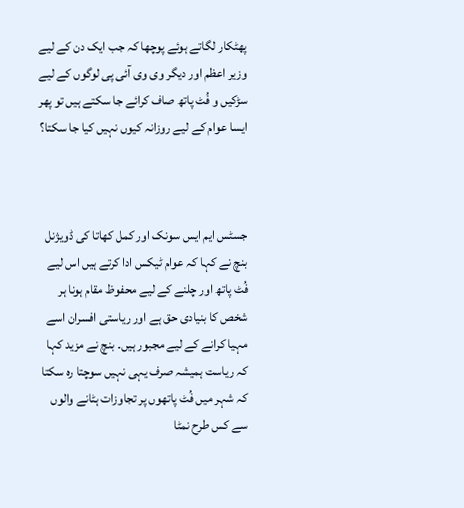پھٹکار لگاتے ہوئے پوچھا کہ جب ایک دن کے لیے وزیر اعظم اور دیگر وی وی آئی پی لوگوں کے لیے سڑکیں و فُٹ پاتھ صاف کرائے جا سکتے ہیں تو پھر ایسا عوام کے لیے روزانہ کیوں نہیں کیا جا سکتا؟



جسٹس ایم ایس سونک اور کمل کھاتا کی ڈویژنل بنچ نے کہا کہ عوام ٹیکس ادا کرتے ہیں اس لیے فُٹ پاتھ اور چلنے کے لیے محفوظ مقام ہونا ہر شخص کا بنیادی حق ہے اور ریاستی افسران اسے مہیا کرانے کے لیے مجبور ہیں۔ بنچ نے مزید کہا کہ ریاست ہمیشہ صرف یہی نہیں سوچتا رہ سکتا کہ شہر میں فُٹ پاتھوں پر تجاوزات ہٹانے والوں سے کس طرح نمٹا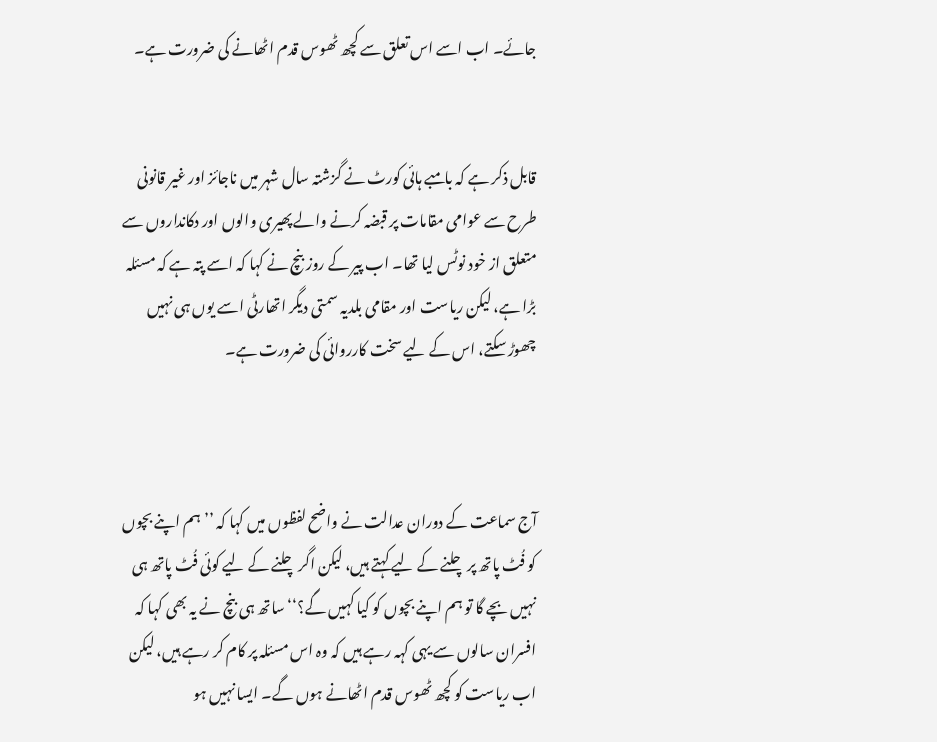جائے۔ اب اسے اس تعلق سے کچھ ٹھوس قدم اٹھانے کی ضرورت ہے۔


قابل ذکر ہے کہ بامبے ہائی کورٹ نے گزشتہ سال شہر میں ناجائز اور غیر قانونی طرح سے عوامی مقامات پر قبضہ کرنے والے پھیری والوں اور دکانداروں سے متعلق از خود نوٹس لیا تھا۔ اب پیر کے روز بنچ نے کہا کہ اسے پتہ ہے کہ مسئلہ بڑا ہے، لیکن ریاست اور مقامی بلدیہ سمتی دیگر اتھارٹی اسے یوں ہی نہیں چھوڑ سکتے، اس کے لیے سخت کارروائی کی ضرورت ہے۔



آج سماعت کے دوران عدالت نے واضح لفظوں میں کہا کہ ’’ہم اپنے بچوں کو فُٹ پاتھ پر چلنے کے لیے کہتے ہیں، لیکن اگر چلنے کے لیے کوئی فُٹ پاتھ ہی نہیں بچے گا تو ہم اپنے بچوں کو کیا کہیں گے؟‘‘ ساتھ ہی بنچ نے یہ بھی کہا کہ افسران سالوں سے یہی کہہ رہے ہیں کہ وہ اس مسئلہ پر کام کر رہے ہیں، لیکن اب ریاست کو کچھ ٹھوس قدم اٹھانے ہوں گے۔ ایسا نہیں ہو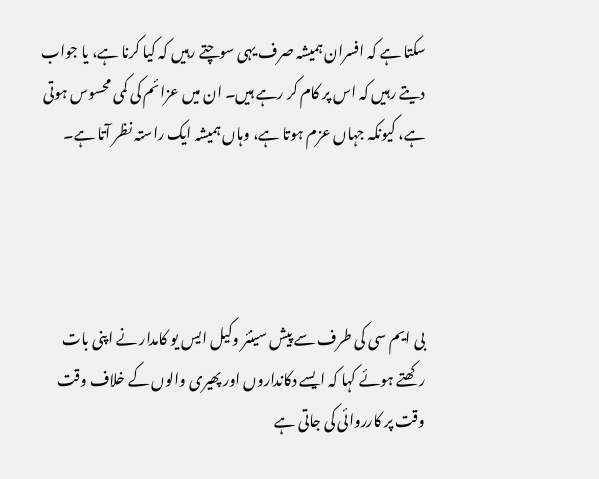سکتا ہے کہ افسران ہمیشہ صرف یہی سوچتے رہیں کہ کیا کرنا ہے، یا جواب دیتے رہیں کہ اس پر کام کر رہے ہیں۔ ان میں عزائم کی کمی محسوس ہوتی ہے، کیونکہ جہاں عزم ہوتا ہے، وہاں ہمیشہ ایک راستہ نظر آتا ہے۔




بی ایم سی کی طرف سے پیش سینئر وکیل ایس یو کامدار نے اپنی بات رکھتے ہوئے کہا کہ ایسے دکانداروں اور پھیری والوں کے خلاف وقت وقت پر کارروائی کی جاتی ہے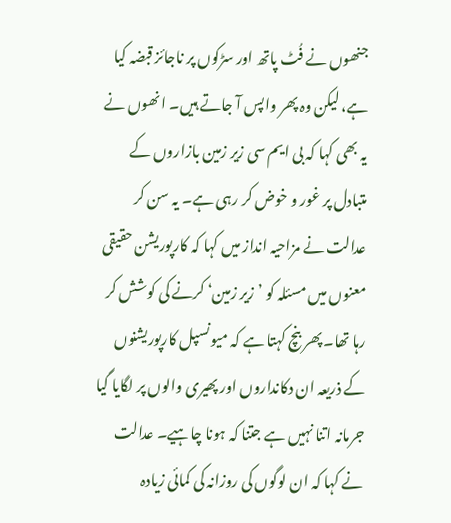جنھوں نے فُٹ پاتھ اور سڑکوں پر ناجائز قبضہ کیا ہے، لیکن وہ پھر واپس آ جاتے ہیں۔ انھوں نے یہ بھی کہا کہ بی ایم سی زیر زمین بازاروں کے متبادل پر غور و خوض کر رہی ہے۔ یہ سن کر عدالت نے مزاحیہ انداز میں کہا کہ کارپوریشن حقیقی معنوں میں مسئلہ کو ’زیر زمین‘ کرنے کی کوشش کر رہا تھا۔ پھر بنچ کہتا ہے کہ میونسپل کارپوریشنوں کے ذریعہ ان دکانداروں اور پھیری والوں پر لگایا گیا جرمانہ اتنا نہیں ہے جتنا کہ ہونا چاہیے۔ عدالت نے کہا کہ ان لوگوں کی روزانہ کی کمائی زیادہ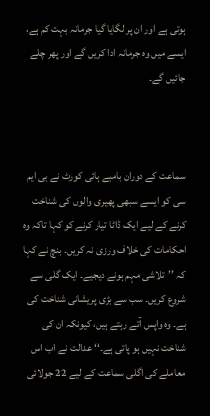ہوتی ہے اور ان پر لگایا گیا جرمانہ بہت کم ہے، ایسے میں وہ جرمانہ ادا کریں گے اور پھر چلے جائیں گے۔



سماعت کے دوران بامبے ہائی کورٹ نے بی ایم سی کو ایسے سبھی پھیری والوں کی شناخت کرنے کے لیے ایک ڈاٹا تیار کرنے کو کہا تاکہ وہ احکامات کی خلاف ورزی نہ کریں۔ بنچ نے کہا کہ ’’تلاشی مہم ہونے دیجیے۔ ایک گلی سے شروع کریں۔ سب سے بڑی پریشانی شناخت کی ہے۔ وہ واپس آتے رہتے ہیں، کیونکہ ان کی شناخت نہیں ہو پاتی ہے۔‘‘ عدالت نے اب اس معاملے کی اگلی سماعت کے لیے 22 جولائی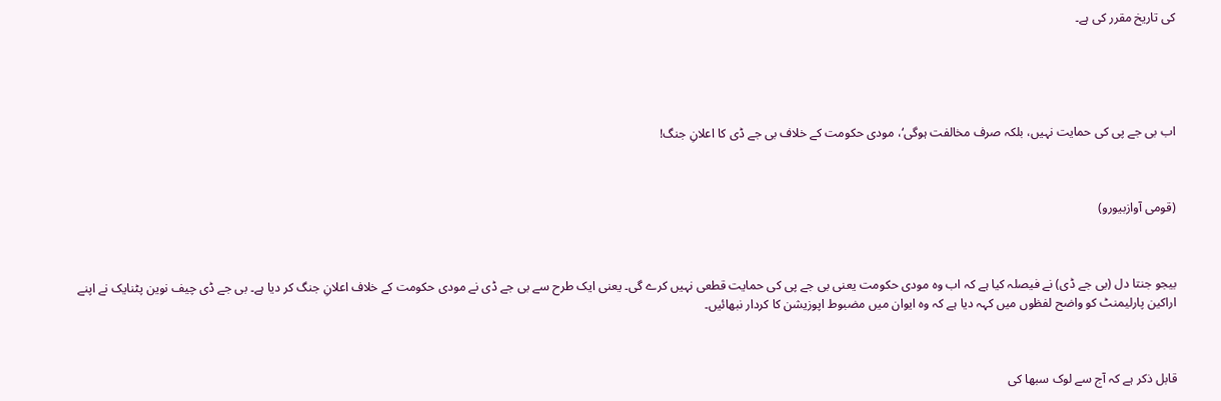کی تاریخ مقرر کی ہے۔





اب بی جے پی کی حمایت نہیں، بلکہ صرف مخالفت ہوگی‘، مودی حکومت کے خلاف بی جے ڈی کا اعلانِ جنگ!



(قومی آوازبیورو)



بیجو جنتا دل (بی جے ڈی) نے فیصلہ کیا ہے کہ اب وہ مودی حکومت یعنی بی جے پی کی حمایت قطعی نہیں کرے گی۔ یعنی ایک طرح سے بی جے ڈی نے مودی حکومت کے خلاف اعلانِ جنگ کر دیا ہے۔ بی جے ڈی چیف نوین پٹنایک نے اپنے اراکین پارلیمنٹ کو واضح لفظوں میں کہہ دیا ہے کہ وہ ایوان میں مضبوط اپوزیشن کا کردار نبھائیں۔



قابل ذکر ہے کہ آج سے لوک سبھا کی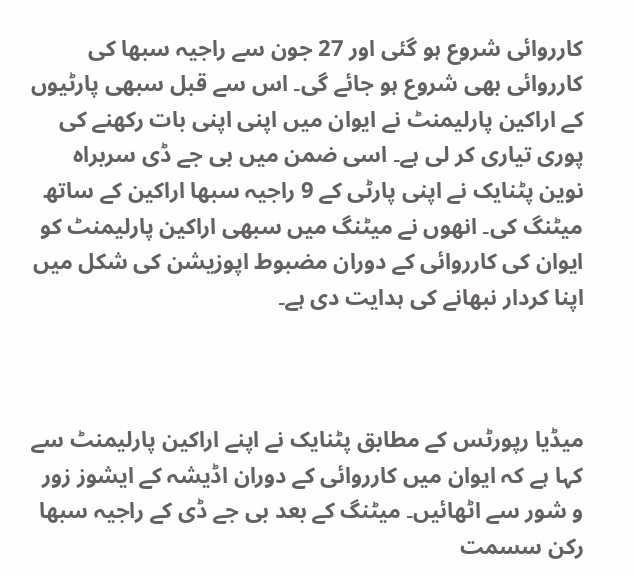کارروائی شروع ہو گئی اور 27 جون سے راجیہ سبھا کی کارروائی بھی شروع ہو جائے گی۔ اس سے قبل سبھی پارٹیوں کے اراکین پارلیمنٹ نے ایوان میں اپنی اپنی بات رکھنے کی پوری تیاری کر لی ہے۔ اسی ضمن میں بی جے ڈی سربراہ نوین پٹنایک نے اپنی پارٹی کے 9 راجیہ سبھا اراکین کے ساتھ میٹنگ کی۔ انھوں نے میٹنگ میں سبھی اراکین پارلیمنٹ کو ایوان کی کارروائی کے دوران مضبوط اپوزیشن کی شکل میں اپنا کردار نبھانے کی ہدایت دی ہے۔



میڈیا رپورٹس کے مطابق پٹنایک نے اپنے اراکین پارلیمنٹ سے کہا ہے کہ ایوان میں کارروائی کے دوران اڈیشہ کے ایشوز زور و شور سے اٹھائیں۔ میٹنگ کے بعد بی جے ڈی کے راجیہ سبھا رکن سسمت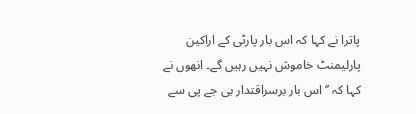پاترا نے کہا کہ اس بار پارٹی کے اراکین پارلیمنٹ خاموش نہیں رہیں گے۔ انھوں نے کہا کہ ’’اس بار برسراقتدار بی جے پی سے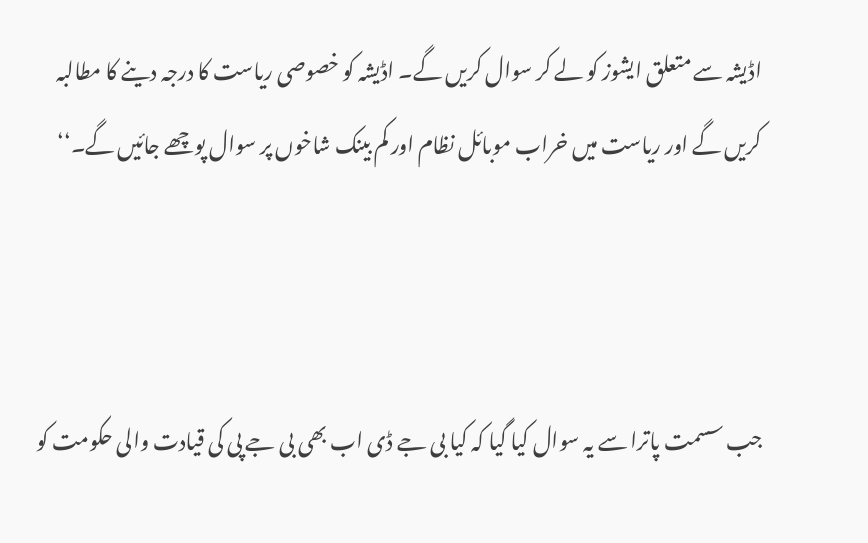اڈیشہ سے متعلق ایشوز کو لے کر سوال کریں گے۔ اڈیشہ کو خصوصی ریاست کا درجہ دینے کا مطالبہ کریں گے اور ریاست میں خراب موبائل نظام اور کم بینک شاخوں پر سوال پوچھے جائیں گے۔‘‘



جب سسمت پاترا سے یہ سوال کیا گیا کہ کیا بی جے ڈی اب بھی بی جے پی کی قیادت والی حکومت کو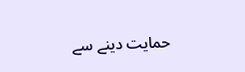حمایت دینے سے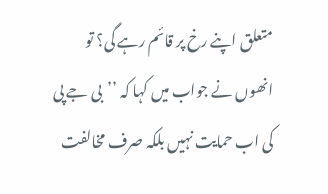متعلق اپنے رخ پر قائم رہے گی؟ تو انھوں نے جواب میں کہا کہ ’’بی جے پی کی اب حمایت نہیں بلکہ صرف مخالفت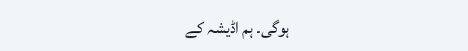ہوگی۔ ہم اڈیشہ کے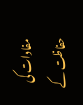مفادات کی حفاظت کے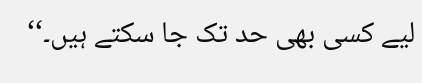لیے کسی بھی حد تک جا سکتے ہیں۔‘‘